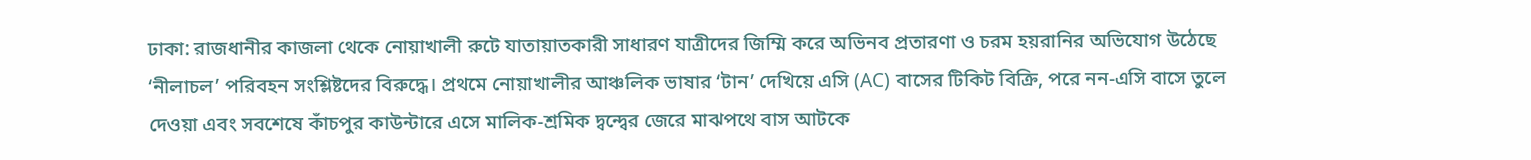ঢাকা: রাজধানীর কাজলা থেকে নোয়াখালী রুটে যাতায়াতকারী সাধারণ যাত্রীদের জিম্মি করে অভিনব প্রতারণা ও চরম হয়রানির অভিযোগ উঠেছে ‘নীলাচল’ পরিবহন সংশ্লিষ্টদের বিরুদ্ধে। প্রথমে নোয়াখালীর আঞ্চলিক ভাষার ‘টান’ দেখিয়ে এসি (AC) বাসের টিকিট বিক্রি, পরে নন-এসি বাসে তুলে দেওয়া এবং সবশেষে কাঁচপুর কাউন্টারে এসে মালিক-শ্রমিক দ্বন্দ্বের জেরে মাঝপথে বাস আটকে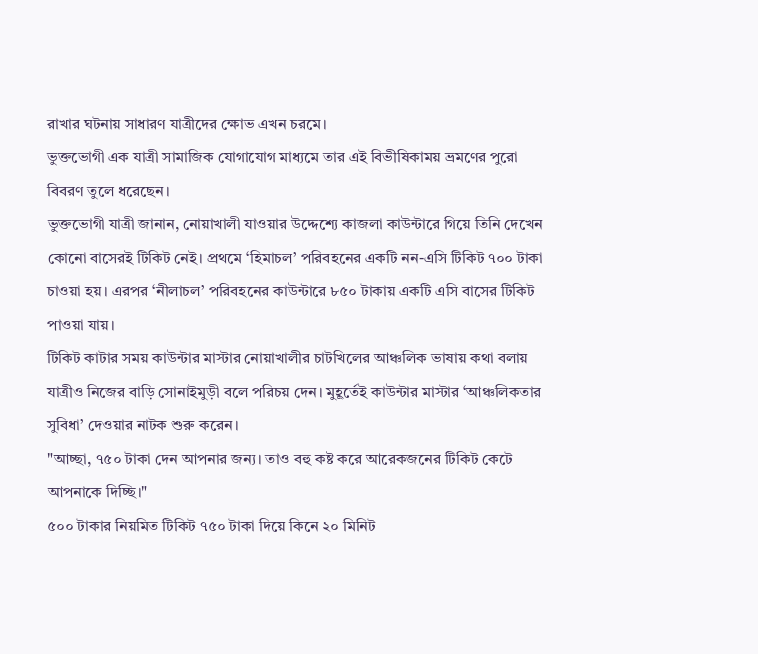রাখার ঘটনায় সাধারণ যাত্রীদের ক্ষোভ এখন চরমে।
ভুক্তভোগী এক যাত্রী সামাজিক যোগাযোগ মাধ্যমে তার এই বিভীষিকাময় ভ্রমণের পুরো বিবরণ তুলে ধরেছেন।
ভুক্তভোগী যাত্রী জানান, নোয়াখালী যাওয়ার উদ্দেশ্যে কাজলা কাউন্টারে গিয়ে তিনি দেখেন কোনো বাসেরই টিকিট নেই। প্রথমে ‘হিমাচল’ পরিবহনের একটি নন-এসি টিকিট ৭০০ টাকা চাওয়া হয়। এরপর ‘নীলাচল’ পরিবহনের কাউন্টারে ৮৫০ টাকায় একটি এসি বাসের টিকিট পাওয়া যায়।
টিকিট কাটার সময় কাউন্টার মাস্টার নোয়াখালীর চাটখিলের আঞ্চলিক ভাষায় কথা বলায় যাত্রীও নিজের বাড়ি সোনাইমুড়ী বলে পরিচয় দেন। মুহূর্তেই কাউন্টার মাস্টার ‘আঞ্চলিকতার সুবিধা’ দেওয়ার নাটক শুরু করেন।
"আচ্ছা, ৭৫০ টাকা দেন আপনার জন্য। তাও বহু কষ্ট করে আরেকজনের টিকিট কেটে আপনাকে দিচ্ছি।"
৫০০ টাকার নিয়মিত টিকিট ৭৫০ টাকা দিয়ে কিনে ২০ মিনিট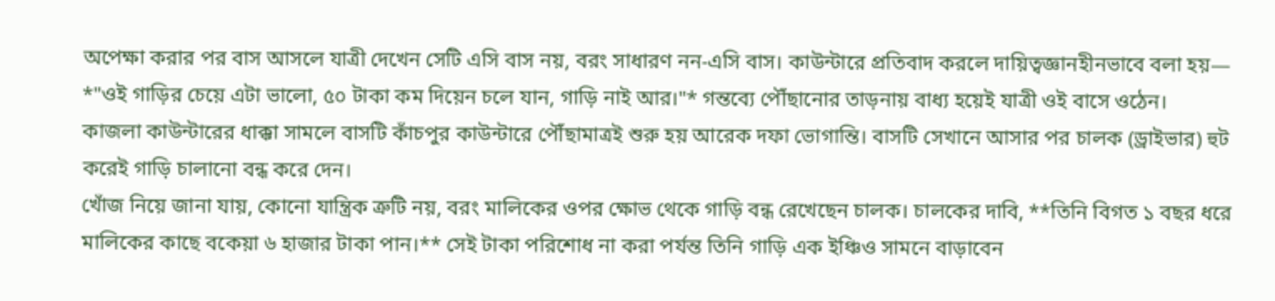অপেক্ষা করার পর বাস আসলে যাত্রী দেখেন সেটি এসি বাস নয়, বরং সাধারণ নন-এসি বাস। কাউন্টারে প্রতিবাদ করলে দায়িত্বজ্ঞানহীনভাবে বলা হয়— *"ওই গাড়ির চেয়ে এটা ভালো, ৫০ টাকা কম দিয়েন চলে যান, গাড়ি নাই আর।"* গন্তব্যে পৌঁছানোর তাড়নায় বাধ্য হয়েই যাত্রী ওই বাসে ওঠেন।
কাজলা কাউন্টারের ধাক্কা সামলে বাসটি কাঁচপুর কাউন্টারে পৌঁছামাত্রই শুরু হয় আরেক দফা ভোগান্তি। বাসটি সেখানে আসার পর চালক (ড্রাইভার) হুট করেই গাড়ি চালানো বন্ধ করে দেন।
খোঁজ নিয়ে জানা যায়, কোনো যান্ত্রিক ত্রুটি নয়, বরং মালিকের ওপর ক্ষোভ থেকে গাড়ি বন্ধ রেখেছেন চালক। চালকের দাবি, **তিনি বিগত ১ বছর ধরে মালিকের কাছে বকেয়া ৬ হাজার টাকা পান।** সেই টাকা পরিশোধ না করা পর্যন্ত তিনি গাড়ি এক ইঞ্চিও সামনে বাড়াবেন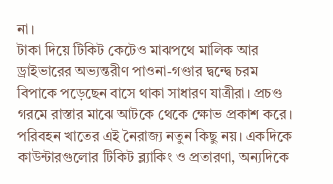না।
টাকা দিয়ে টিকিট কেটেও মাঝপথে মালিক আর ড্রাইভারের অভ্যন্তরীণ পাওনা-গণ্ডার দ্বন্দ্বে চরম বিপাকে পড়েছেন বাসে থাকা সাধারণ যাত্রীরা। প্রচণ্ড গরমে রাস্তার মাঝে আটকে থেকে ক্ষোভ প্রকাশ করে।
পরিবহন খাতের এই নৈরাজ্য নতুন কিছু নয়। একদিকে কাউন্টারগুলোর টিকিট ব্ল্যাকিং ও প্রতারণা, অন্যদিকে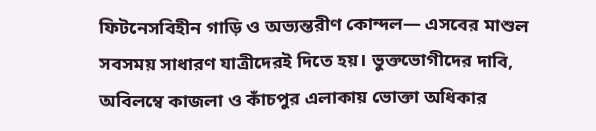ফিটনেসবিহীন গাড়ি ও অভ্যন্তরীণ কোন্দল— এসবের মাশুল সবসময় সাধারণ যাত্রীদেরই দিতে হয়। ভুক্তভোগীদের দাবি, অবিলম্বে কাজলা ও কাঁচপুর এলাকায় ভোক্তা অধিকার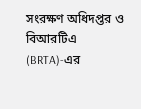সংরক্ষণ অধিদপ্তর ও বিআরটিএ (BRTA)-এর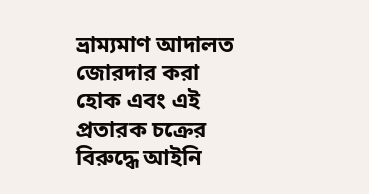ভ্রাম্যমাণ আদালত জোরদার করা হোক এবং এই প্রতারক চক্রের বিরুদ্ধে আইনি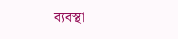ব্যবস্থা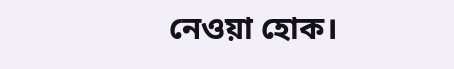নেওয়া হোক।